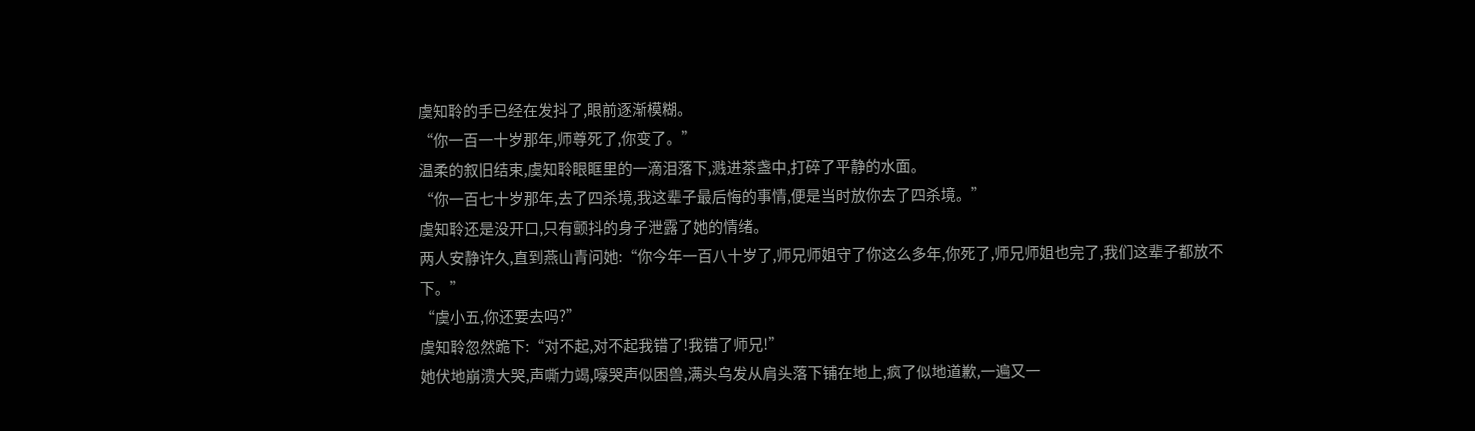虞知聆的手已经在发抖了,眼前逐渐模糊。
“你一百一十岁那年,师尊死了,你变了。”
温柔的叙旧结束,虞知聆眼眶里的一滴泪落下,溅进茶盏中,打碎了平静的水面。
“你一百七十岁那年,去了四杀境,我这辈子最后悔的事情,便是当时放你去了四杀境。”
虞知聆还是没开口,只有颤抖的身子泄露了她的情绪。
两人安静许久,直到燕山青问她:“你今年一百八十岁了,师兄师姐守了你这么多年,你死了,师兄师姐也完了,我们这辈子都放不下。”
“虞小五,你还要去吗?”
虞知聆忽然跪下:“对不起,对不起我错了!我错了师兄!”
她伏地崩溃大哭,声嘶力竭,嚎哭声似困兽,满头乌发从肩头落下铺在地上,疯了似地道歉,一遍又一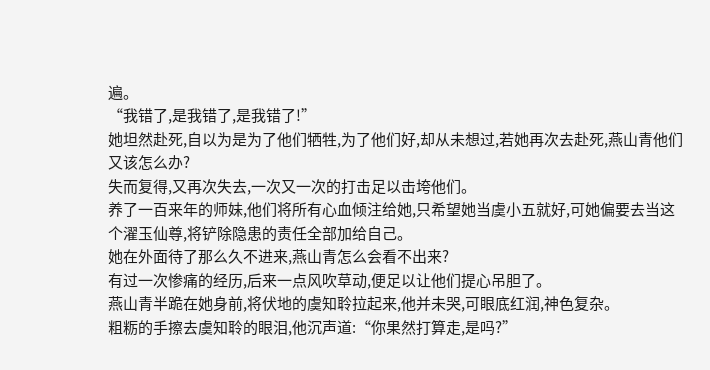遍。
“我错了,是我错了,是我错了!”
她坦然赴死,自以为是为了他们牺牲,为了他们好,却从未想过,若她再次去赴死,燕山青他们又该怎么办?
失而复得,又再次失去,一次又一次的打击足以击垮他们。
养了一百来年的师妹,他们将所有心血倾注给她,只希望她当虞小五就好,可她偏要去当这个濯玉仙尊,将铲除隐患的责任全部加给自己。
她在外面待了那么久不进来,燕山青怎么会看不出来?
有过一次惨痛的经历,后来一点风吹草动,便足以让他们提心吊胆了。
燕山青半跪在她身前,将伏地的虞知聆拉起来,他并未哭,可眼底红润,神色复杂。
粗粝的手擦去虞知聆的眼泪,他沉声道:“你果然打算走,是吗?”